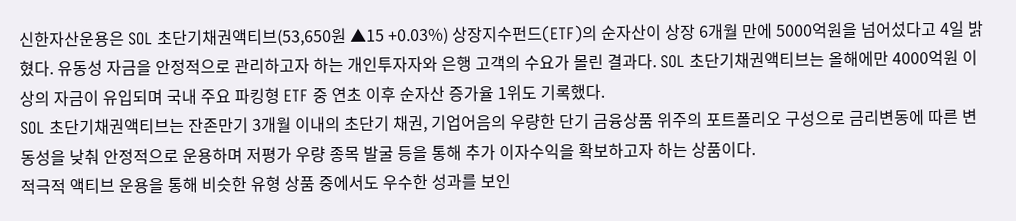신한자산운용은 SOL 초단기채권액티브(53,650원 ▲15 +0.03%) 상장지수펀드(ETF)의 순자산이 상장 6개월 만에 5000억원을 넘어섰다고 4일 밝혔다. 유동성 자금을 안정적으로 관리하고자 하는 개인투자자와 은행 고객의 수요가 몰린 결과다. SOL 초단기채권액티브는 올해에만 4000억원 이상의 자금이 유입되며 국내 주요 파킹형 ETF 중 연초 이후 순자산 증가율 1위도 기록했다.
SOL 초단기채권액티브는 잔존만기 3개월 이내의 초단기 채권, 기업어음의 우량한 단기 금융상품 위주의 포트폴리오 구성으로 금리변동에 따른 변동성을 낮춰 안정적으로 운용하며 저평가 우량 종목 발굴 등을 통해 추가 이자수익을 확보하고자 하는 상품이다.
적극적 액티브 운용을 통해 비슷한 유형 상품 중에서도 우수한 성과를 보인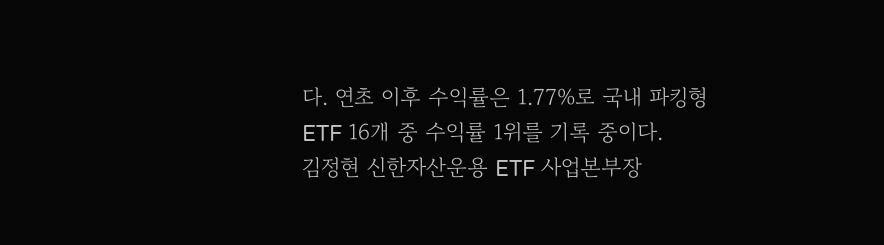다. 연초 이후 수익률은 1.77%로 국내 파킹형 ETF 16개 중 수익률 1위를 기록 중이다.
김정현 신한자산운용 ETF 사업본부장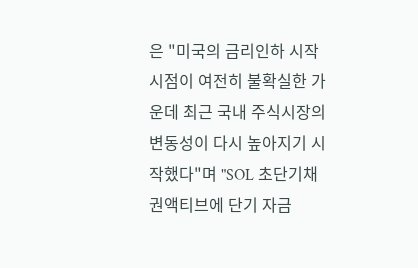은 "미국의 금리인하 시작 시점이 여전히 불확실한 가운데 최근 국내 주식시장의 변동성이 다시 높아지기 시작했다"며 "SOL 초단기채권액티브에 단기 자금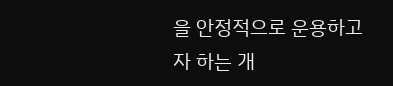을 안정적으로 운용하고자 하는 개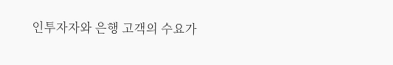인투자자와 은행 고객의 수요가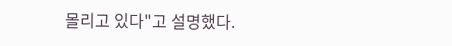몰리고 있다"고 설명했다.